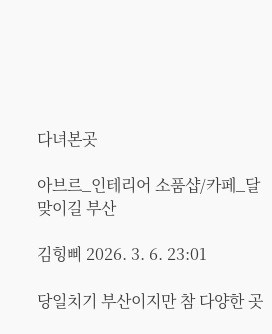다녀본곳

아브르_인테리어 소품샵/카페_달맞이길 부산

김힝삐 2026. 3. 6. 23:01

당일치기 부산이지만 참 다양한 곳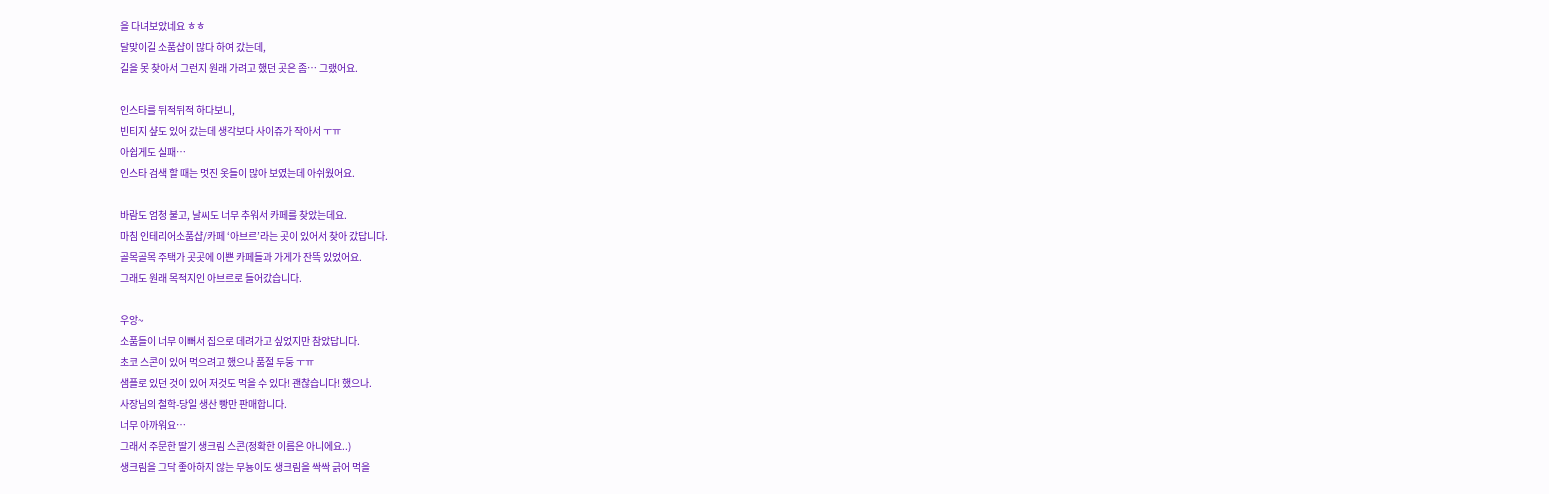을 다녀보았네요 ㅎㅎ
달맞이길 소품샵이 많다 하여 갔는데,
길을 못 찾아서 그런지 원래 가려고 했던 곳은 좀… 그랬어요.

인스타를 뒤적뒤적 하다보니,
빈티지 샾도 있어 갔는데 생각보다 사이쥬가 작아서 ㅜㅠ
아쉽게도 실패…
인스타 검색 할 때는 멋진 옷들이 많아 보였는데 아쉬웠어요.

바람도 엄청 불고, 날씨도 너무 추워서 카페를 찾았는데요.
마침 인테리어소품샵/카페 ‘아브르’라는 곳이 있어서 찾아 갔답니다.
골목골목 주택가 곳곳에 이쁜 카페들과 가게가 잔뜩 있었어요.
그래도 원래 목적지인 아브르로 들어갔습니다.

우앙~
소품들이 너무 이뻐서 집으로 데려가고 싶었지만 참았답니다.
초코 스콘이 있어 먹으려고 했으나 품절 두둥 ㅜㅠ
샘플로 있던 것이 있어 저것도 먹을 수 있다! 괜찮습니다! 했으나.
사장님의 철학-당일 생산 빵만 판매합니다.
너무 아까워요…
그래서 주문한 딸기 생크림 스콘(정확한 이름은 아니에요..)
생크림을 그닥 좋아하지 않는 무뇽이도 생크림을 싹싹 긁어 먹을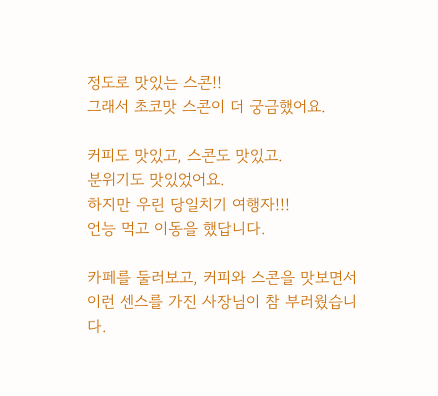정도로 맛있는 스콘!!
그래서 초코맛 스콘이 더 궁금했어요.

커피도 맛있고, 스콘도 맛있고.
분위기도 맛있었어요.
하지만 우린 당일치기 여행자!!!
언능 먹고 이동을 했답니다.

카페를 둘러보고, 커피와 스콘을 맛보면서 이런 센스를 가진 사장님이 참 부러웠습니다.